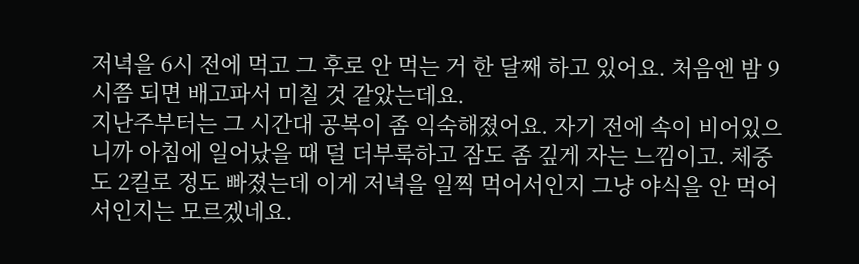저녁을 6시 전에 먹고 그 후로 안 먹는 거 한 달째 하고 있어요. 처음엔 밤 9시쯤 되면 배고파서 미칠 것 같았는데요.
지난주부터는 그 시간대 공복이 좀 익숙해졌어요. 자기 전에 속이 비어있으니까 아침에 일어났을 때 덜 더부룩하고 잠도 좀 깊게 자는 느낌이고. 체중도 2킬로 정도 빠졌는데 이게 저녁을 일찍 먹어서인지 그냥 야식을 안 먹어서인지는 모르겠네요.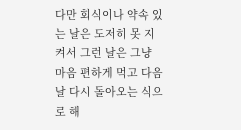다만 회식이나 약속 있는 날은 도저히 못 지켜서 그런 날은 그냥 마음 편하게 먹고 다음 날 다시 돌아오는 식으로 해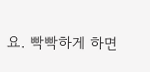요. 빡빡하게 하면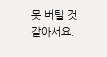못 버틸 것 같아서요.